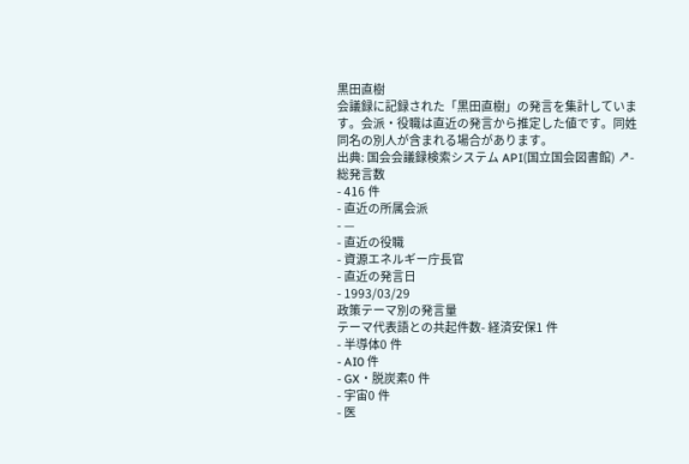黒田直樹
会議録に記録された「黒田直樹」の発言を集計しています。会派・役職は直近の発言から推定した値です。同姓同名の別人が含まれる場合があります。
出典: 国会会議録検索システム API(国立国会図書館) ↗- 総発言数
- 416 件
- 直近の所属会派
- —
- 直近の役職
- 資源エネルギー庁長官
- 直近の発言日
- 1993/03/29
政策テーマ別の発言量
テーマ代表語との共起件数- 経済安保1 件
- 半導体0 件
- AI0 件
- GX・脱炭素0 件
- 宇宙0 件
- 医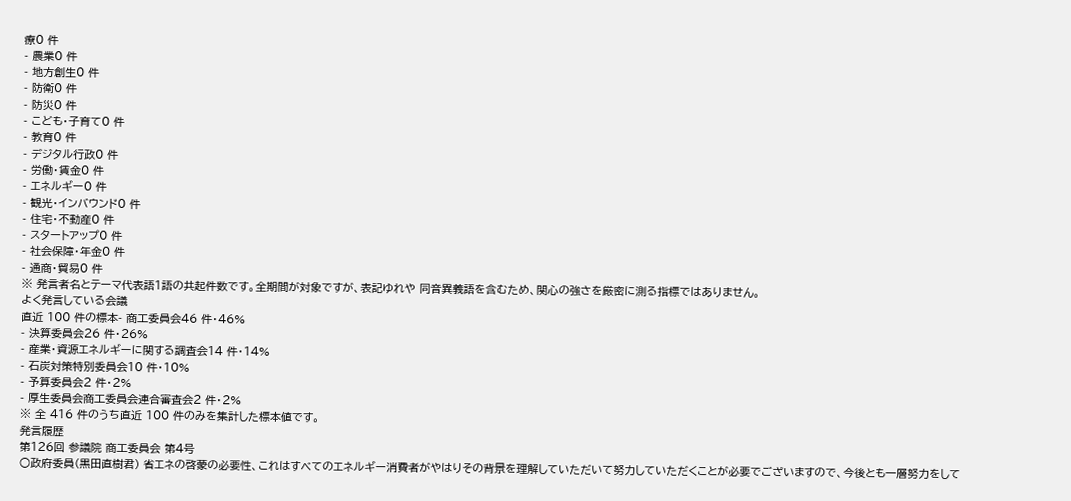療0 件
- 農業0 件
- 地方創生0 件
- 防衛0 件
- 防災0 件
- こども・子育て0 件
- 教育0 件
- デジタル行政0 件
- 労働・賃金0 件
- エネルギー0 件
- 観光・インバウンド0 件
- 住宅・不動産0 件
- スタートアップ0 件
- 社会保障・年金0 件
- 通商・貿易0 件
※ 発言者名とテーマ代表語1語の共起件数です。全期間が対象ですが、表記ゆれや 同音異義語を含むため、関心の強さを厳密に測る指標ではありません。
よく発言している会議
直近 100 件の標本- 商工委員会46 件・46%
- 決算委員会26 件・26%
- 産業・資源エネルギーに関する調査会14 件・14%
- 石炭対策特別委員会10 件・10%
- 予算委員会2 件・2%
- 厚生委員会商工委員会連合審査会2 件・2%
※ 全 416 件のうち直近 100 件のみを集計した標本値です。
発言履歴
第126回 参議院 商工委員会 第4号
○政府委員(黒田直樹君) 省エネの啓蒙の必要性、これはすべてのエネルギー消費者がやはりその背景を理解していただいて努力していただくことが必要でございますので、今後とも一層努力をして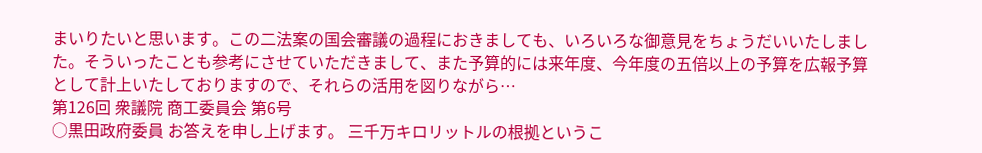まいりたいと思います。この二法案の国会審議の過程におきましても、いろいろな御意見をちょうだいいたしました。そういったことも参考にさせていただきまして、また予算的には来年度、今年度の五倍以上の予算を広報予算として計上いたしておりますので、それらの活用を図りながら…
第126回 衆議院 商工委員会 第6号
○黒田政府委員 お答えを申し上げます。 三千万キロリットルの根拠というこ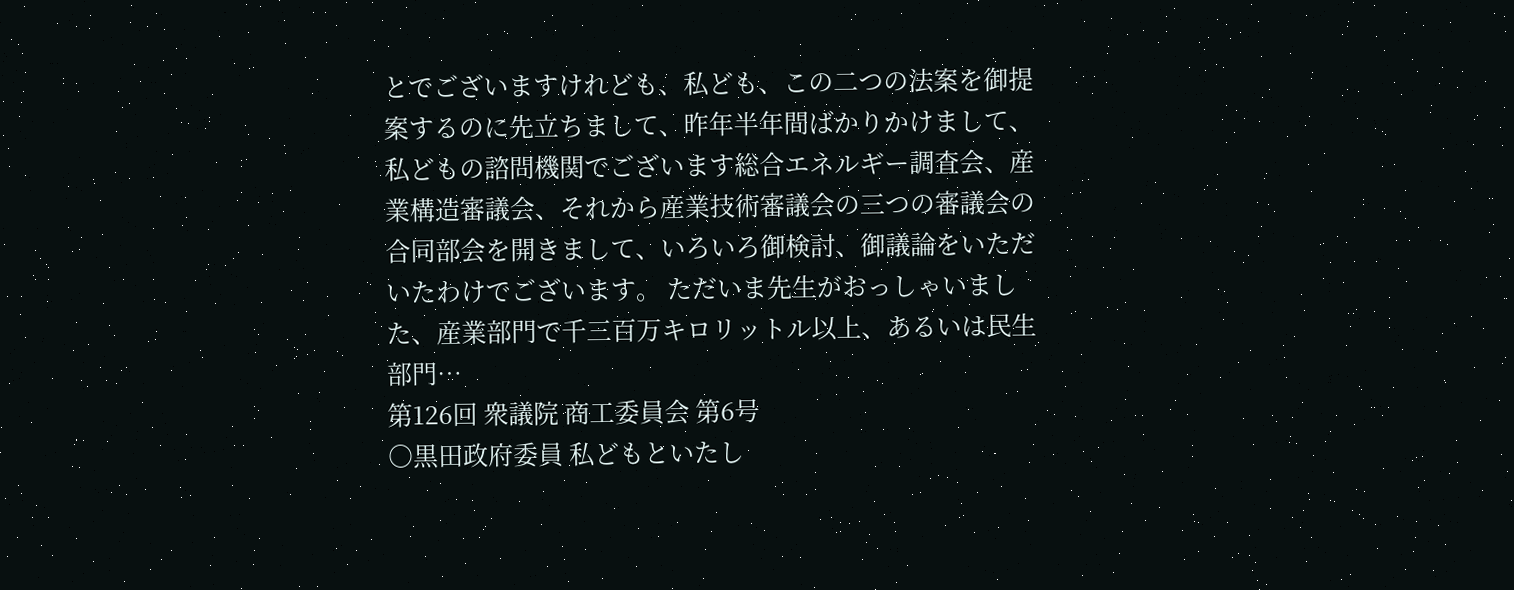とでございますけれども、私ども、この二つの法案を御提案するのに先立ちまして、昨年半年間ばかりかけまして、私どもの諮問機関でございます総合エネルギー調査会、産業構造審議会、それから産業技術審議会の三つの審議会の合同部会を開きまして、いろいろ御検討、御議論をいただいたわけでございます。 ただいま先生がおっしゃいました、産業部門で千三百万キロリットル以上、あるいは民生部門…
第126回 衆議院 商工委員会 第6号
○黒田政府委員 私どもといたし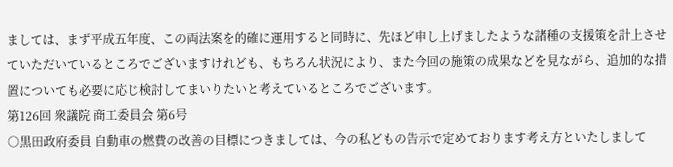ましては、まず平成五年度、この両法案を的確に運用すると同時に、先ほど申し上げましたような諸種の支援策を計上させていただいているところでございますけれども、もちろん状況により、また今回の施策の成果などを見ながら、追加的な措置についても必要に応じ検討してまいりたいと考えているところでございます。
第126回 衆議院 商工委員会 第6号
○黒田政府委員 自動車の燃費の改善の目標につきましては、今の私どもの告示で定めております考え方といたしまして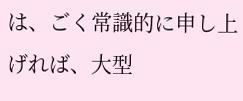は、ごく常識的に申し上げれば、大型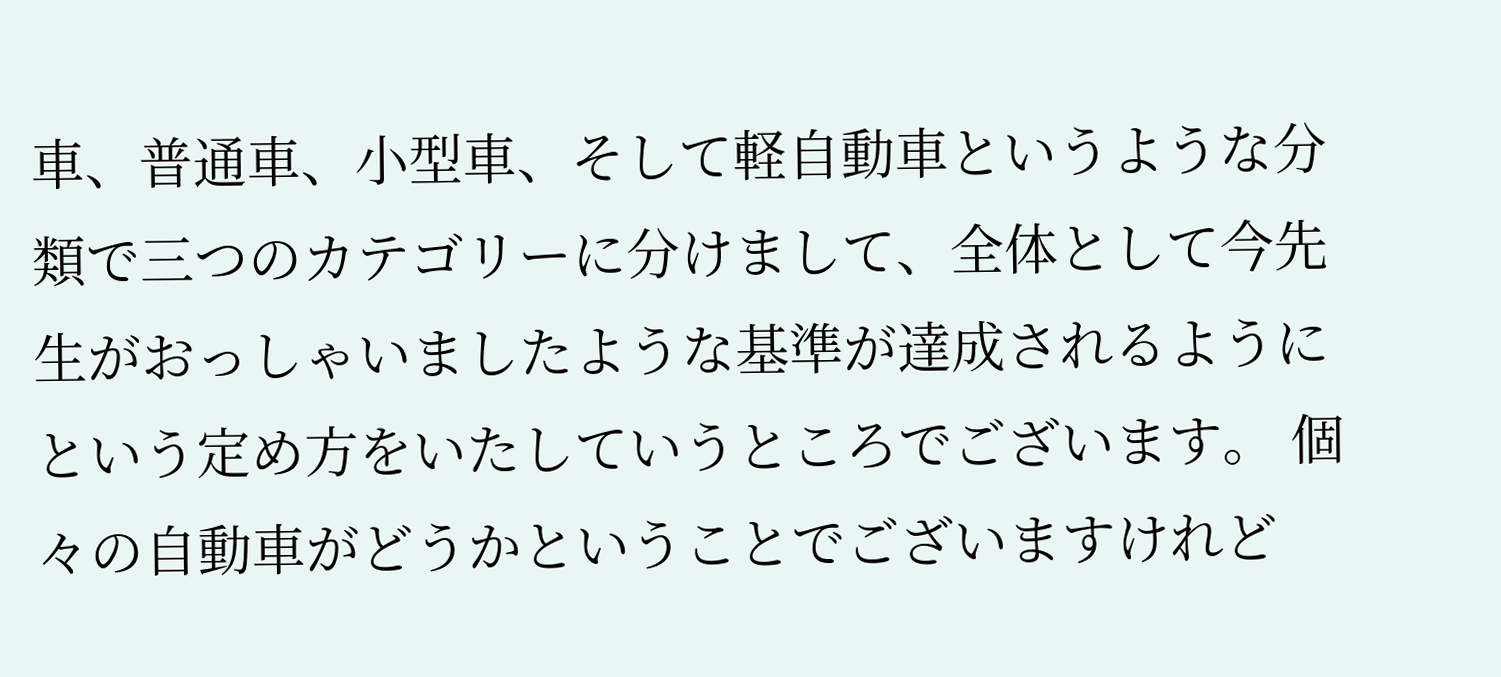車、普通車、小型車、そして軽自動車というような分類で三つのカテゴリーに分けまして、全体として今先生がおっしゃいましたような基準が達成されるようにという定め方をいたしていうところでございます。 個々の自動車がどうかということでございますけれど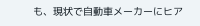も、現状で自動車メーカーにヒア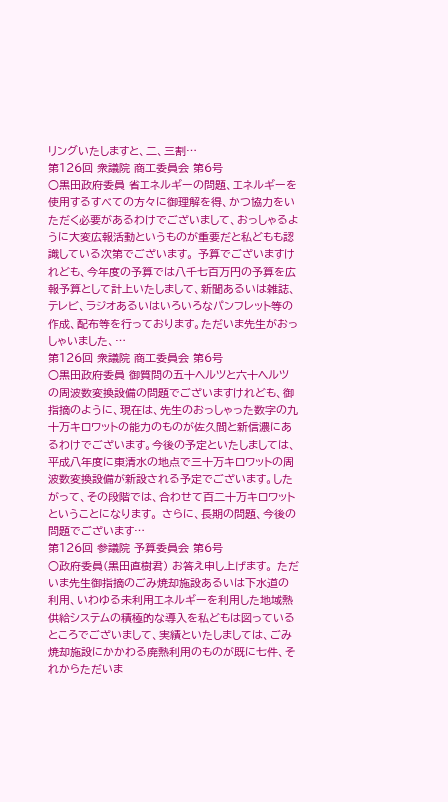リングいたしますと、二、三割…
第126回 衆議院 商工委員会 第6号
○黒田政府委員 省エネルギーの問題、エネルギーを使用するすべての方々に御理解を得、かつ協力をいただく必要があるわけでございまして、おっしゃるように大変広報活動というものが重要だと私どもも認識している次第でございます。 予算でございますけれども、今年度の予算では八千七百万円の予算を広報予算として計上いたしまして、新聞あるいは雑誌、テレビ、ラジオあるいはいろいろなパンフレット等の作成、配布等を行っております。ただいま先生がおっしゃいました、…
第126回 衆議院 商工委員会 第6号
○黒田政府委員 御質問の五十ヘルツと六十ヘルツの周波数変換設備の問題でございますけれども、御指摘のように、現在は、先生のおっしゃった数字の九十万キロワットの能力のものが佐久間と新信濃にあるわけでございます。今後の予定といたしましては、平成八年度に東清水の地点で三十万キロワットの周波数変換設備が新設される予定でございます。したがって、その段階では、合わせて百二十万キロワットということになります。 さらに、長期の問題、今後の問題でございます…
第126回 参議院 予算委員会 第6号
○政府委員(黒田直樹君) お答え申し上げます。 ただいま先生御指摘のごみ焼却施設あるいは下水道の利用、いわゆる未利用エネルギーを利用した地域熱供給システムの積極的な導入を私どもは図っているところでございまして、実績といたしましては、ごみ焼却施設にかかわる廃熱利用のものが既に七件、それからただいま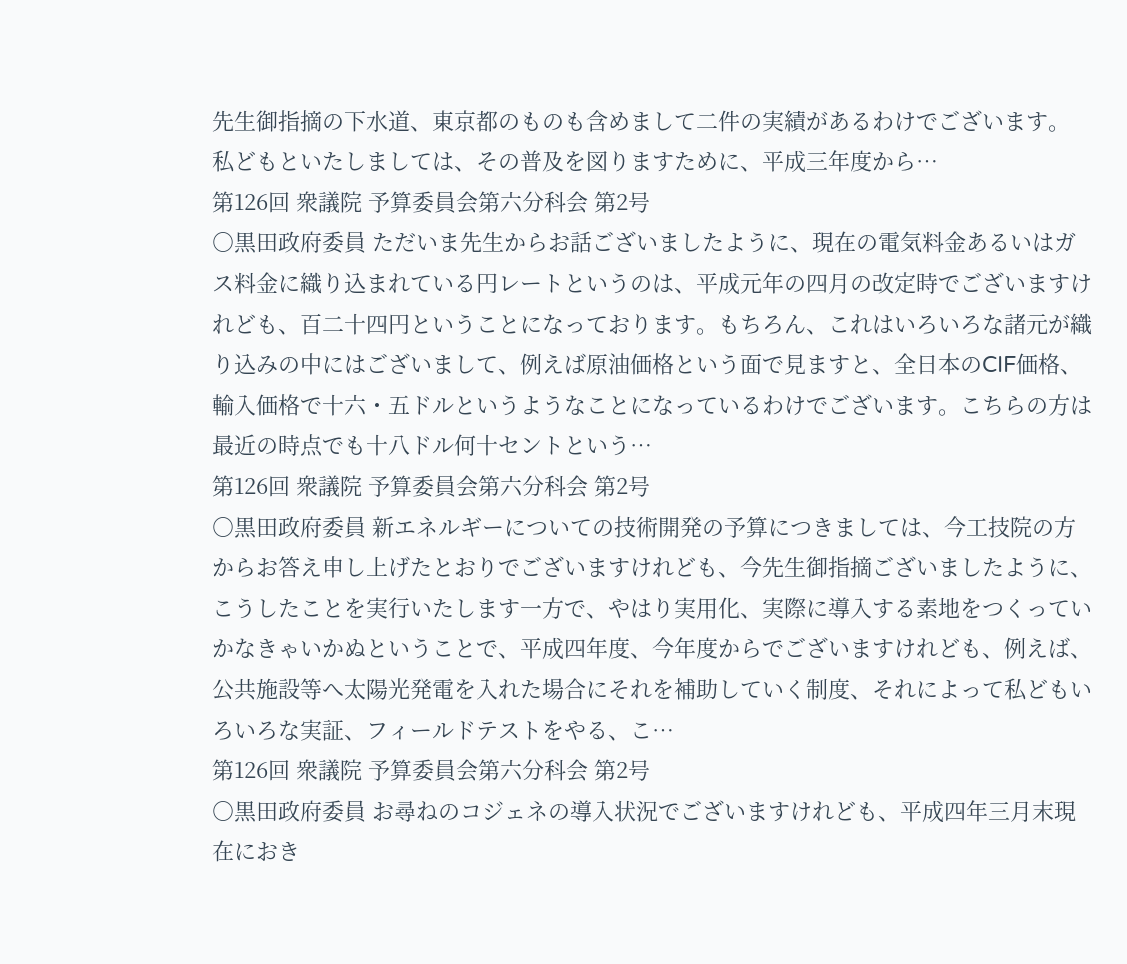先生御指摘の下水道、東京都のものも含めまして二件の実績があるわけでございます。 私どもといたしましては、その普及を図りますために、平成三年度から…
第126回 衆議院 予算委員会第六分科会 第2号
○黒田政府委員 ただいま先生からお話ございましたように、現在の電気料金あるいはガス料金に織り込まれている円レートというのは、平成元年の四月の改定時でございますけれども、百二十四円ということになっております。もちろん、これはいろいろな諸元が織り込みの中にはございまして、例えば原油価格という面で見ますと、全日本のCIF価格、輸入価格で十六・五ドルというようなことになっているわけでございます。こちらの方は最近の時点でも十八ドル何十セントという…
第126回 衆議院 予算委員会第六分科会 第2号
○黒田政府委員 新エネルギーについての技術開発の予算につきましては、今工技院の方からお答え申し上げたとおりでございますけれども、今先生御指摘ございましたように、こうしたことを実行いたします一方で、やはり実用化、実際に導入する素地をつくっていかなきゃいかぬということで、平成四年度、今年度からでございますけれども、例えば、公共施設等へ太陽光発電を入れた場合にそれを補助していく制度、それによって私どもいろいろな実証、フィールドテストをやる、こ…
第126回 衆議院 予算委員会第六分科会 第2号
○黒田政府委員 お尋ねのコジェネの導入状況でございますけれども、平成四年三月末現在におき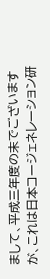まして、平成三年度の末でございますが、これは日本コージェネレーション研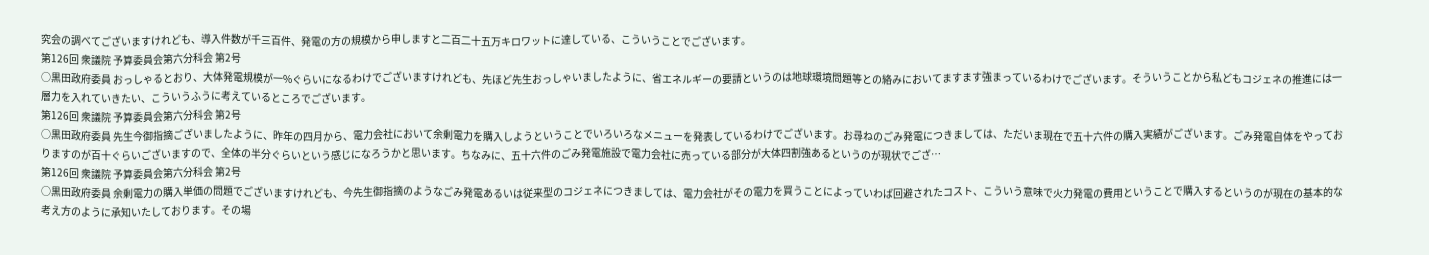究会の調べてございますけれども、導入件数が千三百件、発電の方の規模から申しますと二百二十五万キロワットに達している、こういうことでございます。
第126回 衆議院 予算委員会第六分科会 第2号
○黒田政府委員 おっしゃるとおり、大体発電規模が一%ぐらいになるわけでございますけれども、先ほど先生おっしゃいましたように、省エネルギーの要請というのは地球環境問題等との絡みにおいてますます強まっているわけでございます。そういうことから私どもコジェネの推進には一層力を入れていきたい、こういうふうに考えているところでございます。
第126回 衆議院 予算委員会第六分科会 第2号
○黒田政府委員 先生今御指摘ございましたように、昨年の四月から、電力会社において余剰電力を購入しようということでいろいろなメニューを発表しているわけでございます。お尋ねのごみ発電につきましては、ただいま現在で五十六件の購入実績がございます。ごみ発電自体をやっておりますのが百十ぐらいございますので、全体の半分ぐらいという感じになろうかと思います。ちなみに、五十六件のごみ発電施設で電力会社に売っている部分が大体四割強あるというのが現状でござ…
第126回 衆議院 予算委員会第六分科会 第2号
○黒田政府委員 余剰電力の購入単価の問題でございますけれども、今先生御指摘のようなごみ発電あるいは従来型のコジェネにつきましては、電力会社がその電力を買うことによっていわば回避されたコスト、こういう意味で火力発電の費用ということで購入するというのが現在の基本的な考え方のように承知いたしております。その場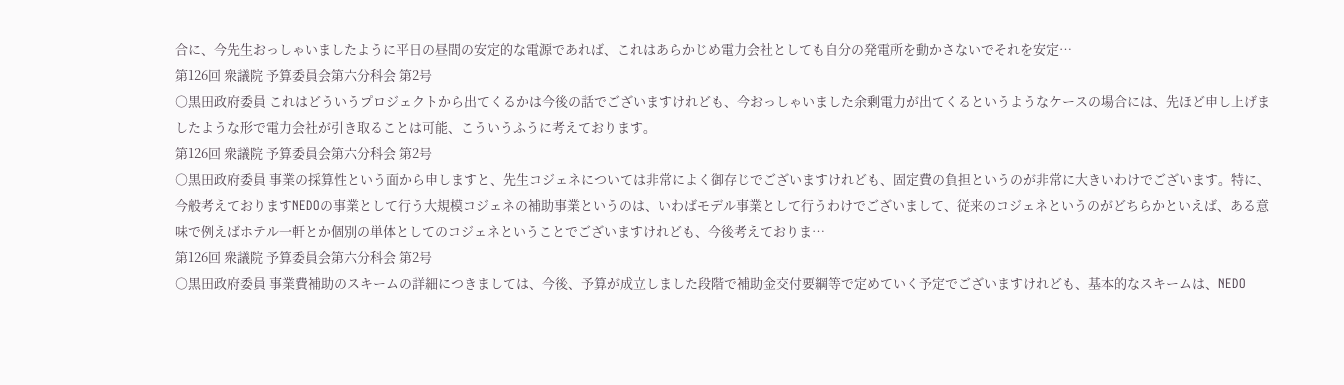合に、今先生おっしゃいましたように平日の昼間の安定的な電源であれば、これはあらかじめ電力会社としても自分の発電所を動かさないでそれを安定…
第126回 衆議院 予算委員会第六分科会 第2号
○黒田政府委員 これはどういうプロジェクトから出てくるかは今後の話でございますけれども、今おっしゃいました余剰電力が出てくるというようなケースの場合には、先ほど申し上げましたような形で電力会社が引き取ることは可能、こういうふうに考えております。
第126回 衆議院 予算委員会第六分科会 第2号
○黒田政府委員 事業の採算性という面から申しますと、先生コジェネについては非常によく御存じでございますけれども、固定費の負担というのが非常に大きいわけでございます。特に、今般考えておりますNEDOの事業として行う大規模コジェネの補助事業というのは、いわばモデル事業として行うわけでございまして、従来のコジェネというのがどちらかといえば、ある意味で例えばホテル一軒とか個別の単体としてのコジェネということでございますけれども、今後考えておりま…
第126回 衆議院 予算委員会第六分科会 第2号
○黒田政府委員 事業費補助のスキームの詳細につきましては、今後、予算が成立しました段階で補助金交付要綱等で定めていく予定でございますけれども、基本的なスキームは、NEDO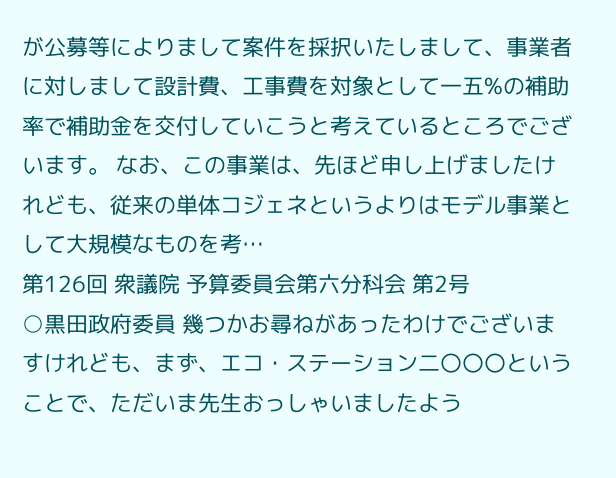が公募等によりまして案件を採択いたしまして、事業者に対しまして設計費、工事費を対象として一五%の補助率で補助金を交付していこうと考えているところでございます。 なお、この事業は、先ほど申し上げましたけれども、従来の単体コジェネというよりはモデル事業として大規模なものを考…
第126回 衆議院 予算委員会第六分科会 第2号
○黒田政府委員 幾つかお尋ねがあったわけでございますけれども、まず、エコ・ステーション二〇〇〇ということで、ただいま先生おっしゃいましたよう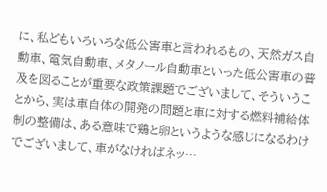に、私どもいろいろな低公害車と言われるもの、天然ガス自動車、電気自動車、メタノール自動車といった低公害車の普及を図ることが重要な政策課題でございまして、そういうことから、実は車自体の開発の問題と車に対する燃料補給体制の整備は、ある意味で鶏と卵というような感じになるわけでございまして、車がなければネッ…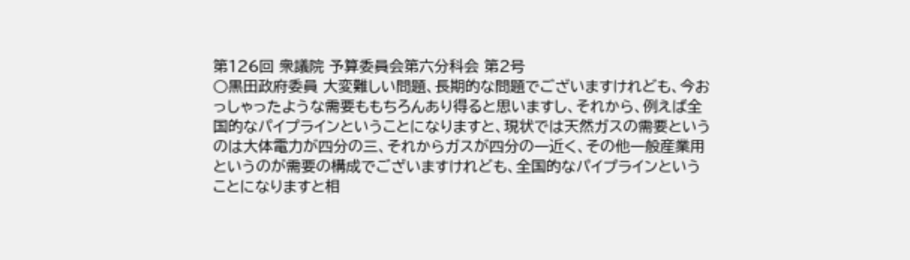第126回 衆議院 予算委員会第六分科会 第2号
○黒田政府委員 大変難しい問題、長期的な問題でございますけれども、今おっしゃったような需要ももちろんあり得ると思いますし、それから、例えば全国的なパイプラインということになりますと、現状では天然ガスの需要というのは大体電力が四分の三、それからガスが四分の一近く、その他一般産業用というのが需要の構成でございますけれども、全国的なパイプラインということになりますと相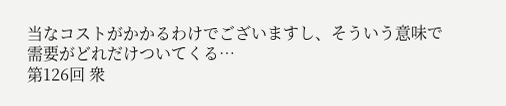当なコストがかかるわけでございますし、そういう意味で需要がどれだけついてくる…
第126回 衆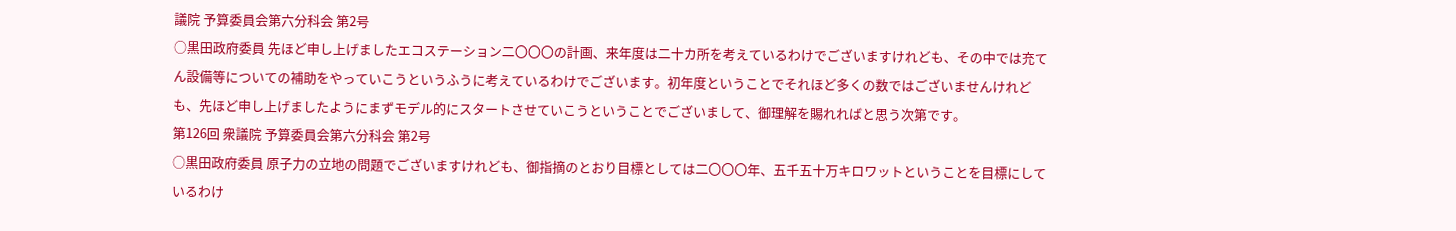議院 予算委員会第六分科会 第2号
○黒田政府委員 先ほど申し上げましたエコステーション二〇〇〇の計画、来年度は二十カ所を考えているわけでございますけれども、その中では充てん設備等についての補助をやっていこうというふうに考えているわけでございます。初年度ということでそれほど多くの数ではございませんけれども、先ほど申し上げましたようにまずモデル的にスタートさせていこうということでございまして、御理解を賜れればと思う次第です。
第126回 衆議院 予算委員会第六分科会 第2号
○黒田政府委員 原子力の立地の問題でございますけれども、御指摘のとおり目標としては二〇〇〇年、五千五十万キロワットということを目標にしているわけ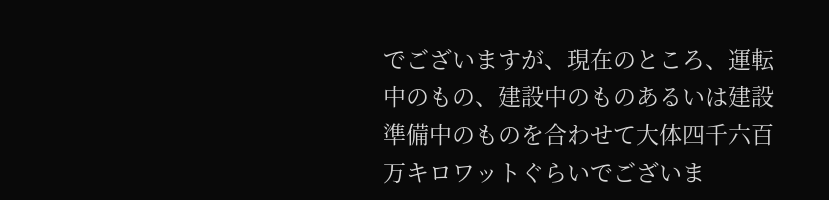でございますが、現在のところ、運転中のもの、建設中のものあるいは建設準備中のものを合わせて大体四千六百万キロワットぐらいでございま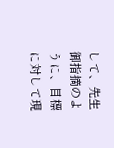して、先生御指摘のように、目標に対して現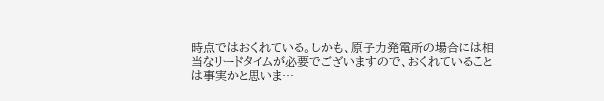時点ではおくれている。しかも、原子力発電所の場合には相当なリードタイムが必要でございますので、おくれていることは事実かと思いま…